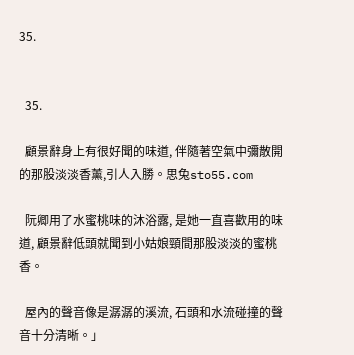35.


  35.

  顧景辭身上有很好聞的味道, 伴隨著空氣中彌散開的那股淡淡香薰,引人入勝。思兔sto55.com

  阮卿用了水蜜桃味的沐浴露, 是她一直喜歡用的味道, 顧景辭低頭就聞到小姑娘頸間那股淡淡的蜜桃香。

  屋內的聲音像是潺潺的溪流, 石頭和水流碰撞的聲音十分清晰。」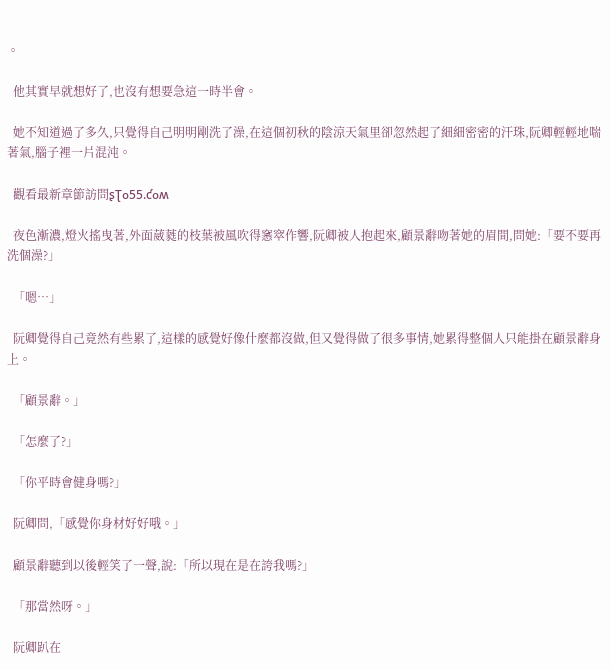。

  他其實早就想好了,也沒有想要急這一時半會。

  她不知道過了多久,只覺得自己明明剛洗了澡,在這個初秋的陰涼天氣里卻忽然起了細細密密的汗珠,阮卿輕輕地喘著氣,腦子裡一片混沌。

  觀看最新章節訪問ʂƮօ55.ƈօʍ

  夜色漸濃,燈火搖曳著,外面葳蕤的枝葉被風吹得窸窣作響,阮卿被人抱起來,顧景辭吻著她的眉間,問她:「要不要再洗個澡?」

  「嗯…」

  阮卿覺得自己竟然有些累了,這樣的感覺好像什麼都沒做,但又覺得做了很多事情,她累得整個人只能掛在顧景辭身上。

  「顧景辭。」

  「怎麼了?」

  「你平時會健身嗎?」

  阮卿問,「感覺你身材好好哦。」

  顧景辭聽到以後輕笑了一聲,說:「所以現在是在誇我嗎?」

  「那當然呀。」

  阮卿趴在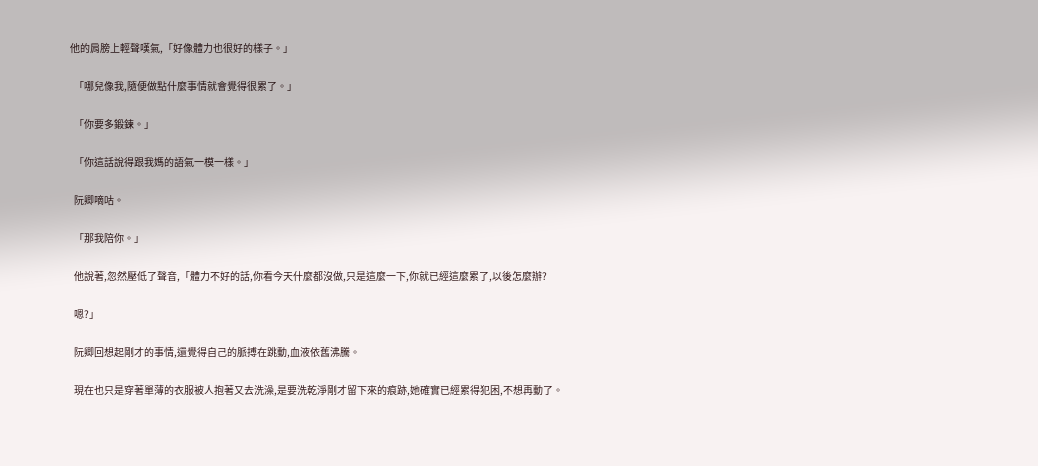他的肩膀上輕聲嘆氣,「好像體力也很好的樣子。」

  「哪兒像我,隨便做點什麼事情就會覺得很累了。」

  「你要多鍛鍊。」

  「你這話說得跟我媽的語氣一模一樣。」

  阮卿嘀咕。

  「那我陪你。」

  他說著,忽然壓低了聲音,「體力不好的話,你看今天什麼都沒做,只是這麼一下,你就已經這麼累了,以後怎麼辦?

  嗯?」

  阮卿回想起剛才的事情,還覺得自己的脈搏在跳動,血液依舊沸騰。

  現在也只是穿著單薄的衣服被人抱著又去洗澡,是要洗乾淨剛才留下來的痕跡,她確實已經累得犯困,不想再動了。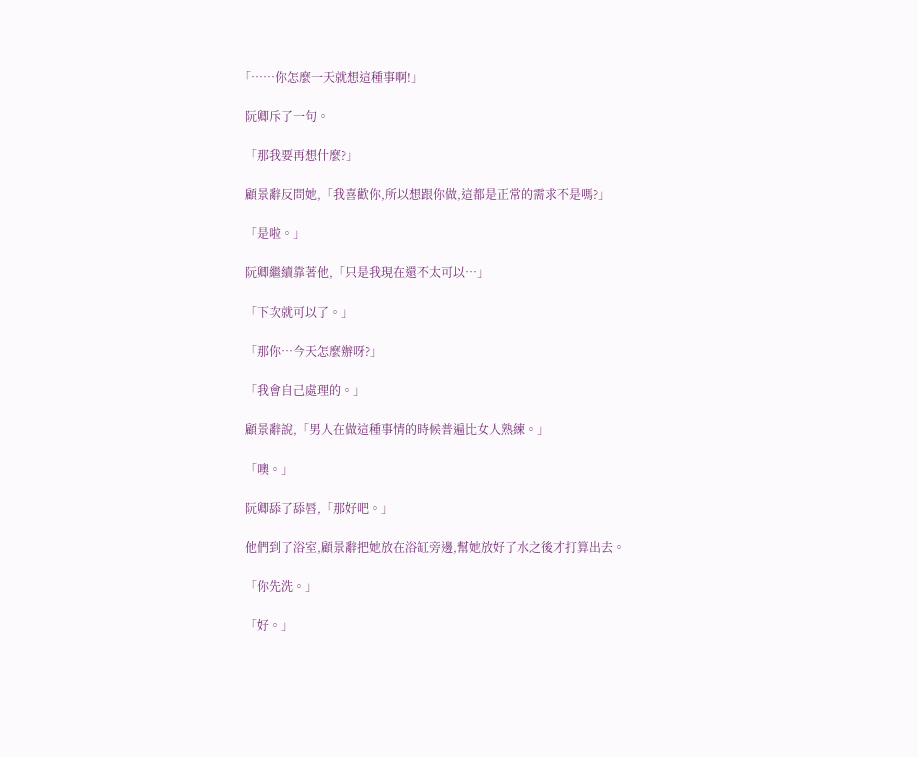「……你怎麼一天就想這種事啊!」

  阮卿斥了一句。

  「那我要再想什麼?」

  顧景辭反問她,「我喜歡你,所以想跟你做,這都是正常的需求不是嗎?」

  「是啦。」

  阮卿繼續靠著他,「只是我現在還不太可以…」

  「下次就可以了。」

  「那你…今天怎麼辦呀?」

  「我會自己處理的。」

  顧景辭說,「男人在做這種事情的時候普遍比女人熟練。」

  「噢。」

  阮卿舔了舔唇,「那好吧。」

  他們到了浴室,顧景辭把她放在浴缸旁邊,幫她放好了水之後才打算出去。

  「你先洗。」

  「好。」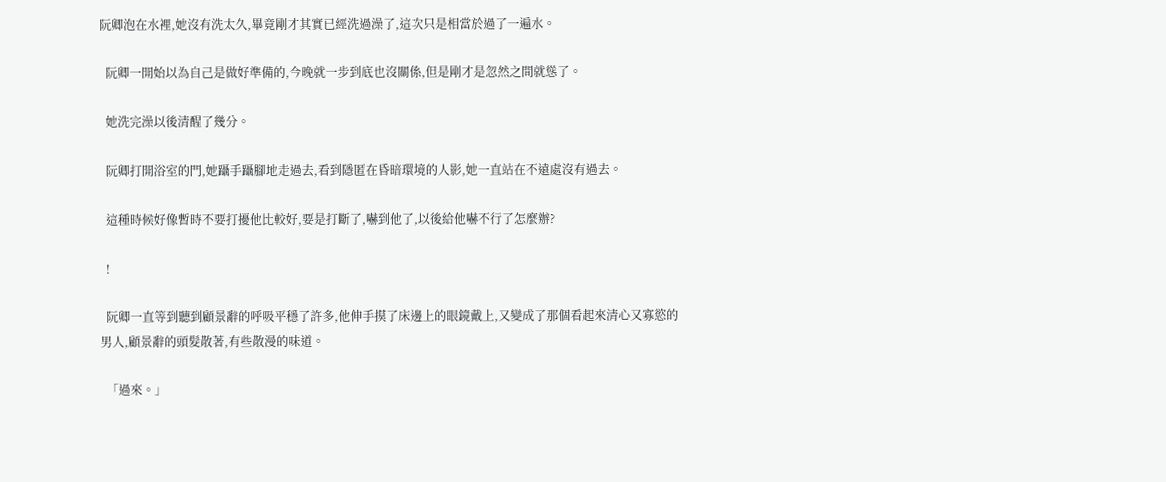阮卿泡在水裡,她沒有洗太久,畢竟剛才其實已經洗過澡了,這次只是相當於過了一遍水。

  阮卿一開始以為自己是做好準備的,今晚就一步到底也沒關係,但是剛才是忽然之間就慫了。

  她洗完澡以後清醒了幾分。

  阮卿打開浴室的門,她躡手躡腳地走過去,看到隱匿在昏暗環境的人影,她一直站在不遠處沒有過去。

  這種時候好像暫時不要打擾他比較好,要是打斷了,嚇到他了,以後給他嚇不行了怎麼辦?

  !

  阮卿一直等到聽到顧景辭的呼吸平穩了許多,他伸手摸了床邊上的眼鏡戴上,又變成了那個看起來清心又寡慾的男人,顧景辭的頭髮散著,有些散漫的味道。

  「過來。」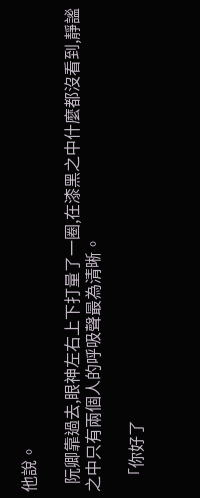他說。

  阮卿靠過去,眼神左右上下打量了一圈,在漆黑之中什麼都沒看到,靜謐之中只有兩個人的呼吸聲最為清晰。

  「你好了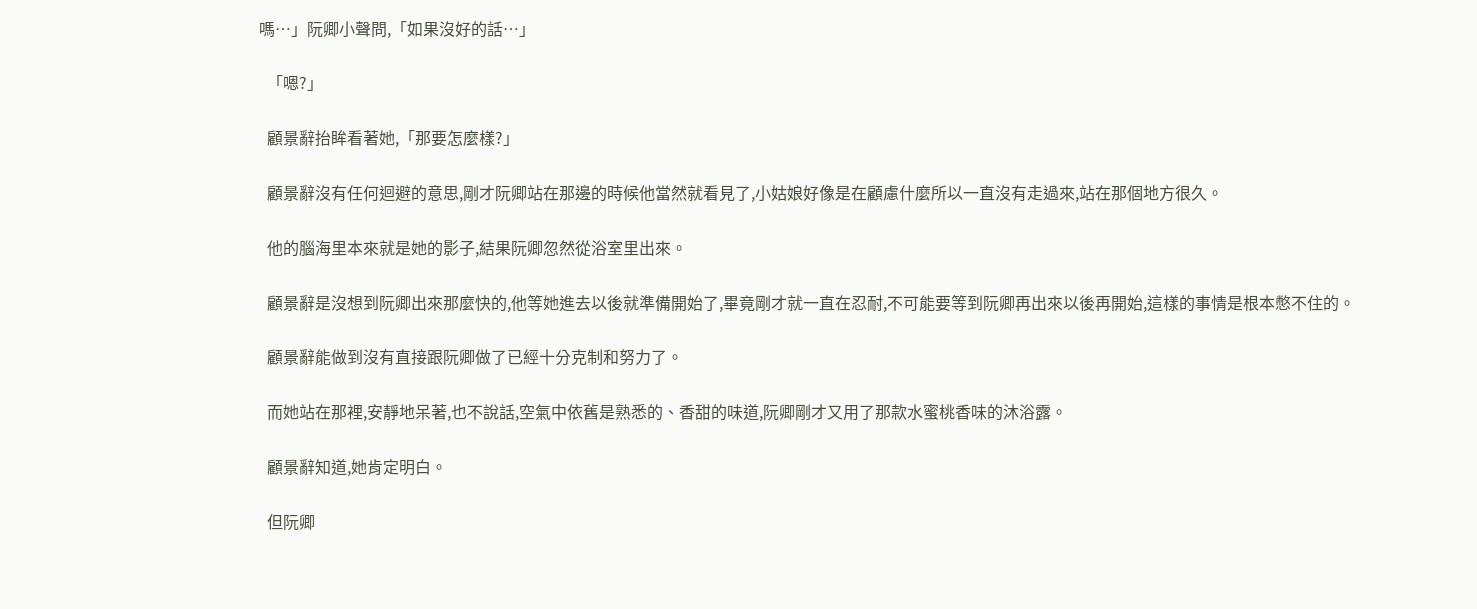嗎…」阮卿小聲問,「如果沒好的話…」

  「嗯?」

  顧景辭抬眸看著她,「那要怎麼樣?」

  顧景辭沒有任何迴避的意思,剛才阮卿站在那邊的時候他當然就看見了,小姑娘好像是在顧慮什麼所以一直沒有走過來,站在那個地方很久。

  他的腦海里本來就是她的影子,結果阮卿忽然從浴室里出來。

  顧景辭是沒想到阮卿出來那麼快的,他等她進去以後就準備開始了,畢竟剛才就一直在忍耐,不可能要等到阮卿再出來以後再開始,這樣的事情是根本憋不住的。

  顧景辭能做到沒有直接跟阮卿做了已經十分克制和努力了。

  而她站在那裡,安靜地呆著,也不說話,空氣中依舊是熟悉的、香甜的味道,阮卿剛才又用了那款水蜜桃香味的沐浴露。

  顧景辭知道,她肯定明白。

  但阮卿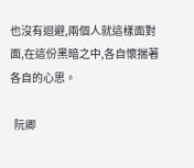也沒有迴避,兩個人就這樣面對面,在這份黑暗之中,各自懷揣著各自的心思。

  阮卿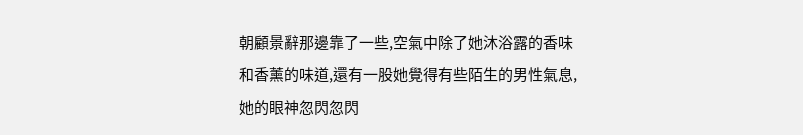朝顧景辭那邊靠了一些,空氣中除了她沐浴露的香味和香薰的味道,還有一股她覺得有些陌生的男性氣息,她的眼神忽閃忽閃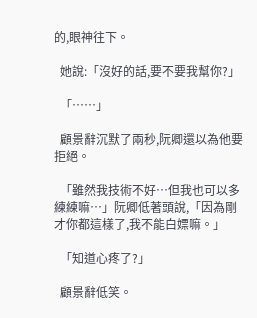的,眼神往下。

  她說:「沒好的話,要不要我幫你?」

  「……」

  顧景辭沉默了兩秒,阮卿還以為他要拒絕。

  「雖然我技術不好…但我也可以多練練嘛…」阮卿低著頭說,「因為剛才你都這樣了,我不能白嫖嘛。」

  「知道心疼了?」

  顧景辭低笑。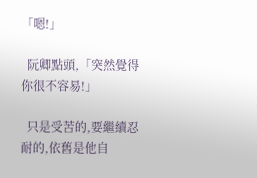「嗯!」

  阮卿點頭,「突然覺得你很不容易!」

  只是受苦的,要繼續忍耐的,依舊是他自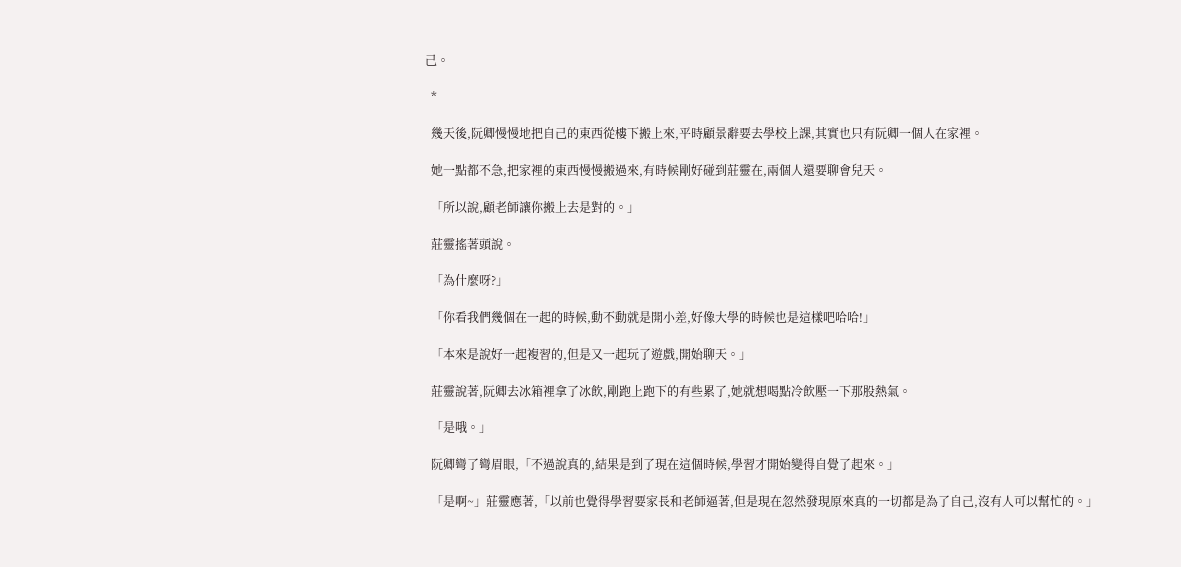己。

  *

  幾天後,阮卿慢慢地把自己的東西從樓下搬上來,平時顧景辭要去學校上課,其實也只有阮卿一個人在家裡。

  她一點都不急,把家裡的東西慢慢搬過來,有時候剛好碰到莊靈在,兩個人還要聊會兒天。

  「所以說,顧老師讓你搬上去是對的。」

  莊靈搖著頭說。

  「為什麼呀?」

  「你看我們幾個在一起的時候,動不動就是開小差,好像大學的時候也是這樣吧哈哈!」

  「本來是說好一起複習的,但是又一起玩了遊戲,開始聊天。」

  莊靈說著,阮卿去冰箱裡拿了冰飲,剛跑上跑下的有些累了,她就想喝點冷飲壓一下那股熱氣。

  「是哦。」

  阮卿彎了彎眉眼,「不過說真的,結果是到了現在這個時候,學習才開始變得自覺了起來。」

  「是啊~」莊靈應著,「以前也覺得學習要家長和老師逼著,但是現在忽然發現原來真的一切都是為了自己,沒有人可以幫忙的。」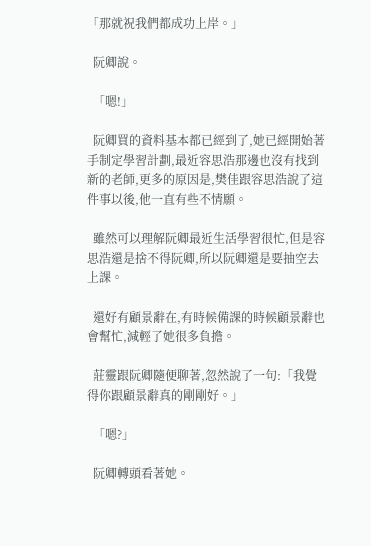「那就祝我們都成功上岸。」

  阮卿說。

  「嗯!」

  阮卿買的資料基本都已經到了,她已經開始著手制定學習計劃,最近容思浩那邊也沒有找到新的老師,更多的原因是,樊佳跟容思浩說了這件事以後,他一直有些不情願。

  雖然可以理解阮卿最近生活學習很忙,但是容思浩還是捨不得阮卿,所以阮卿還是要抽空去上課。

  還好有顧景辭在,有時候備課的時候顧景辭也會幫忙,減輕了她很多負擔。

  莊靈跟阮卿隨便聊著,忽然說了一句:「我覺得你跟顧景辭真的剛剛好。」

  「嗯?」

  阮卿轉頭看著她。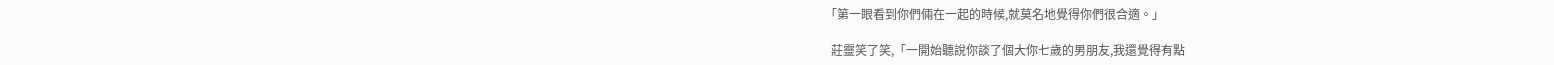「第一眼看到你們倆在一起的時候,就莫名地覺得你們很合適。」

  莊靈笑了笑,「一開始聽說你談了個大你七歲的男朋友,我還覺得有點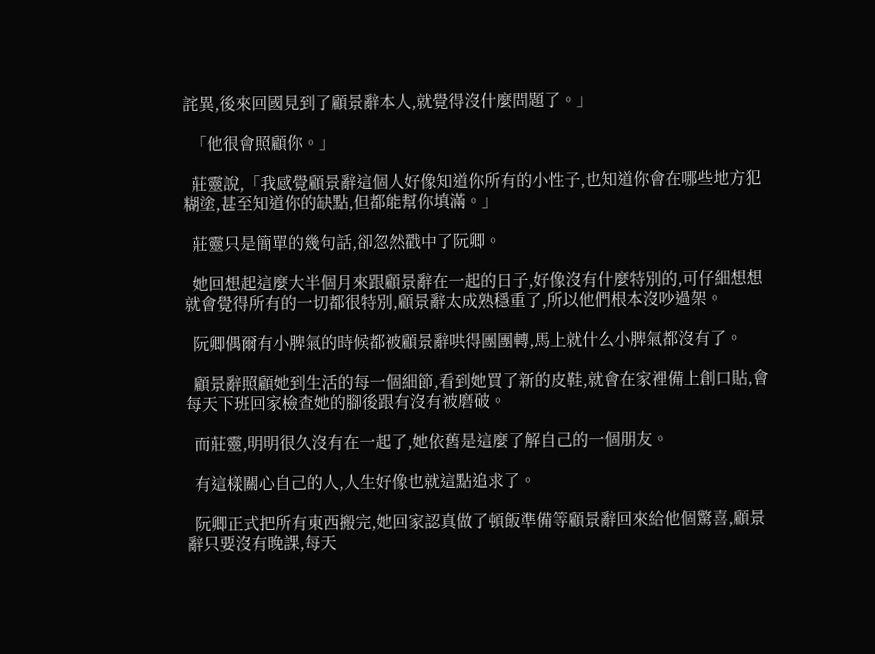詫異,後來回國見到了顧景辭本人,就覺得沒什麼問題了。」

  「他很會照顧你。」

  莊靈說,「我感覺顧景辭這個人好像知道你所有的小性子,也知道你會在哪些地方犯糊塗,甚至知道你的缺點,但都能幫你填滿。」

  莊靈只是簡單的幾句話,卻忽然戳中了阮卿。

  她回想起這麼大半個月來跟顧景辭在一起的日子,好像沒有什麼特別的,可仔細想想就會覺得所有的一切都很特別,顧景辭太成熟穩重了,所以他們根本沒吵過架。

  阮卿偶爾有小脾氣的時候都被顧景辭哄得團團轉,馬上就什么小脾氣都沒有了。

  顧景辭照顧她到生活的每一個細節,看到她買了新的皮鞋,就會在家裡備上創口貼,會每天下班回家檢查她的腳後跟有沒有被磨破。

  而莊靈,明明很久沒有在一起了,她依舊是這麼了解自己的一個朋友。

  有這樣關心自己的人,人生好像也就這點追求了。

  阮卿正式把所有東西搬完,她回家認真做了頓飯準備等顧景辭回來給他個驚喜,顧景辭只要沒有晚課,每天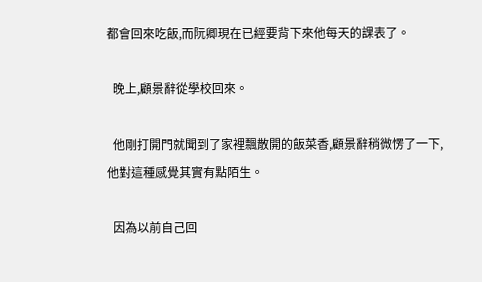都會回來吃飯,而阮卿現在已經要背下來他每天的課表了。

  晚上,顧景辭從學校回來。

  他剛打開門就聞到了家裡飄散開的飯菜香,顧景辭稍微愣了一下,他對這種感覺其實有點陌生。

  因為以前自己回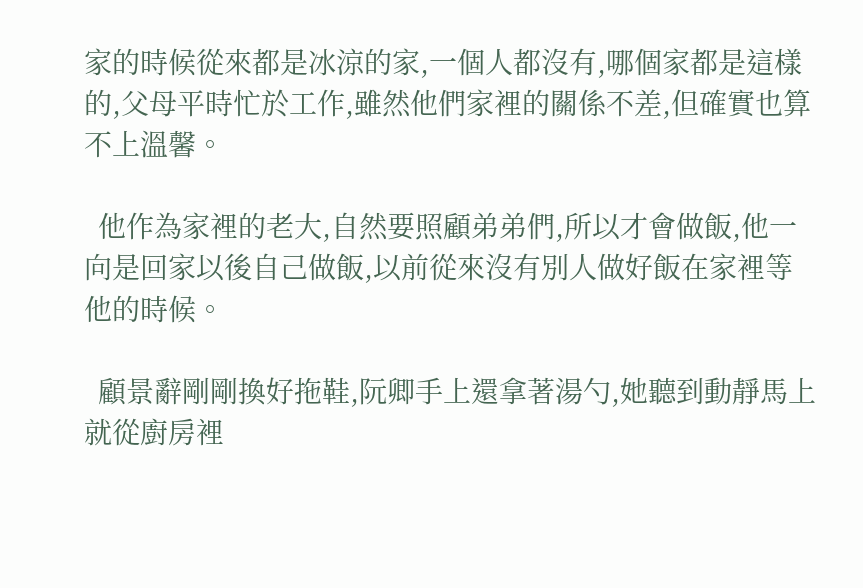家的時候從來都是冰涼的家,一個人都沒有,哪個家都是這樣的,父母平時忙於工作,雖然他們家裡的關係不差,但確實也算不上溫馨。

  他作為家裡的老大,自然要照顧弟弟們,所以才會做飯,他一向是回家以後自己做飯,以前從來沒有別人做好飯在家裡等他的時候。

  顧景辭剛剛換好拖鞋,阮卿手上還拿著湯勺,她聽到動靜馬上就從廚房裡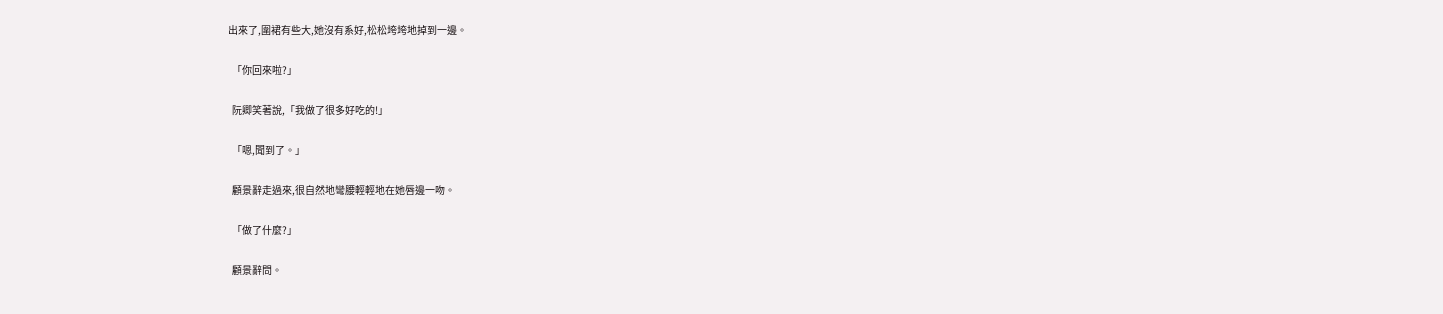出來了,圍裙有些大,她沒有系好,松松垮垮地掉到一邊。

  「你回來啦?」

  阮卿笑著說,「我做了很多好吃的!」

  「嗯,聞到了。」

  顧景辭走過來,很自然地彎腰輕輕地在她唇邊一吻。

  「做了什麼?」

  顧景辭問。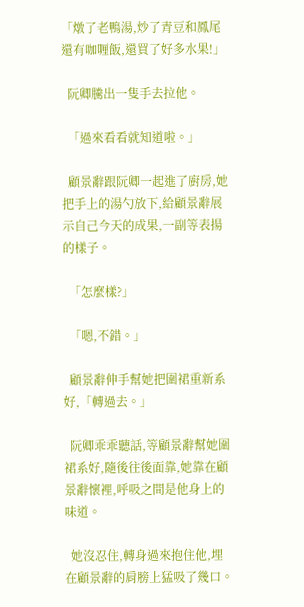「燉了老鴨湯,炒了青豆和鳳尾還有咖喱飯,還買了好多水果!」

  阮卿騰出一隻手去拉他。

  「過來看看就知道啦。」

  顧景辭跟阮卿一起進了廚房,她把手上的湯勺放下,給顧景辭展示自己今天的成果,一副等表揚的樣子。

  「怎麼樣?」

  「嗯,不錯。」

  顧景辭伸手幫她把圍裙重新系好,「轉過去。」

  阮卿乖乖聽話,等顧景辭幫她圍裙系好,隨後往後面靠,她靠在顧景辭懷裡,呼吸之間是他身上的味道。

  她沒忍住,轉身過來抱住他,埋在顧景辭的肩膀上猛吸了幾口。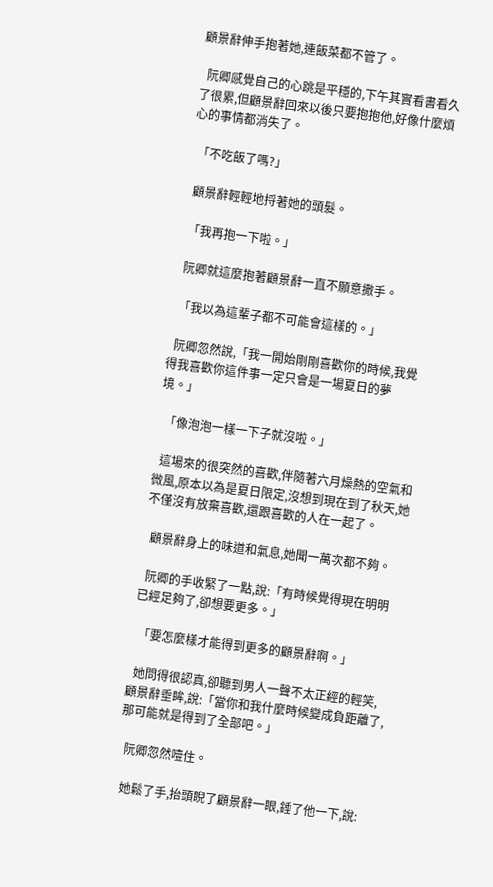顧景辭伸手抱著她,連飯菜都不管了。

  阮卿感覺自己的心跳是平穩的,下午其實看書看久了很累,但顧景辭回來以後只要抱抱他,好像什麼煩心的事情都消失了。

  「不吃飯了嗎?」

  顧景辭輕輕地捋著她的頭髮。

  「我再抱一下啦。」

  阮卿就這麼抱著顧景辭一直不願意撒手。

  「我以為這輩子都不可能會這樣的。」

  阮卿忽然說,「我一開始剛剛喜歡你的時候,我覺得我喜歡你這件事一定只會是一場夏日的夢境。」

  「像泡泡一樣一下子就沒啦。」

  這場來的很突然的喜歡,伴隨著六月燥熱的空氣和微風,原本以為是夏日限定,沒想到現在到了秋天,她不僅沒有放棄喜歡,還跟喜歡的人在一起了。

  顧景辭身上的味道和氣息,她聞一萬次都不夠。

  阮卿的手收緊了一點,說:「有時候覺得現在明明已經足夠了,卻想要更多。」

  「要怎麼樣才能得到更多的顧景辭啊。」

  她問得很認真,卻聽到男人一聲不太正經的輕笑,顧景辭垂眸,說:「當你和我什麼時候變成負距離了,那可能就是得到了全部吧。」

  阮卿忽然噎住。

  她鬆了手,抬頭睨了顧景辭一眼,錘了他一下,說: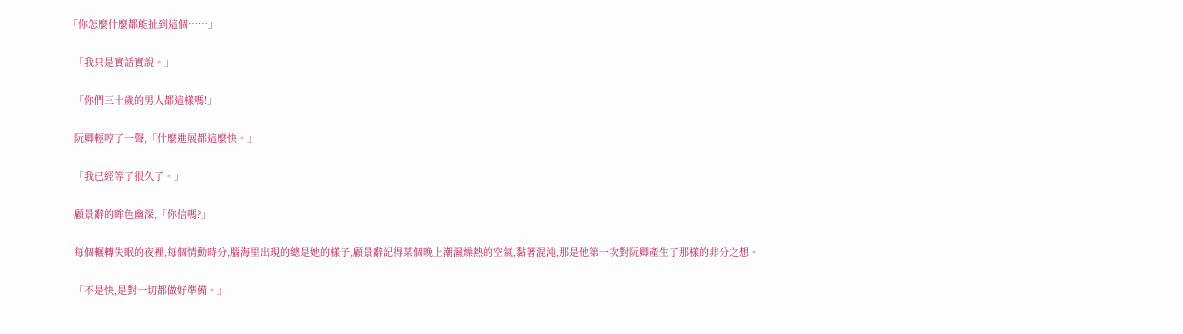「你怎麼什麼都能扯到這個……」

  「我只是實話實說。」

  「你們三十歲的男人都這樣嗎!」

  阮卿輕哼了一聲,「什麼進展都這麼快。」

  「我已經等了很久了。」

  顧景辭的眸色幽深,「你信嗎?」

  每個輾轉失眠的夜裡,每個情動時分,腦海里出現的總是她的樣子,顧景辭記得某個晚上潮濕燥熱的空氣,黏著混沌,那是他第一次對阮卿產生了那樣的非分之想。

  「不是快,是對一切都做好準備。」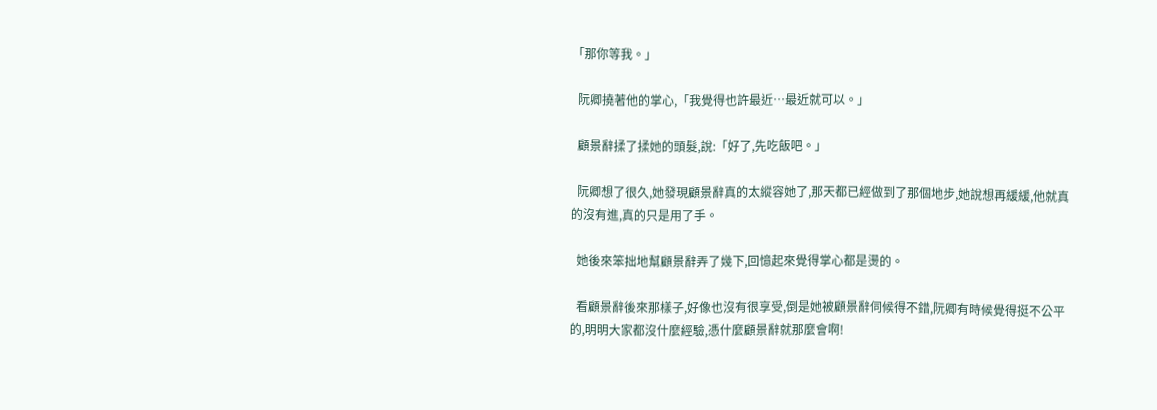「那你等我。」

  阮卿撓著他的掌心,「我覺得也許最近…最近就可以。」

  顧景辭揉了揉她的頭髮,說:「好了,先吃飯吧。」

  阮卿想了很久,她發現顧景辭真的太縱容她了,那天都已經做到了那個地步,她說想再緩緩,他就真的沒有進,真的只是用了手。

  她後來笨拙地幫顧景辭弄了幾下,回憶起來覺得掌心都是燙的。

  看顧景辭後來那樣子,好像也沒有很享受,倒是她被顧景辭伺候得不錯,阮卿有時候覺得挺不公平的,明明大家都沒什麼經驗,憑什麼顧景辭就那麼會啊!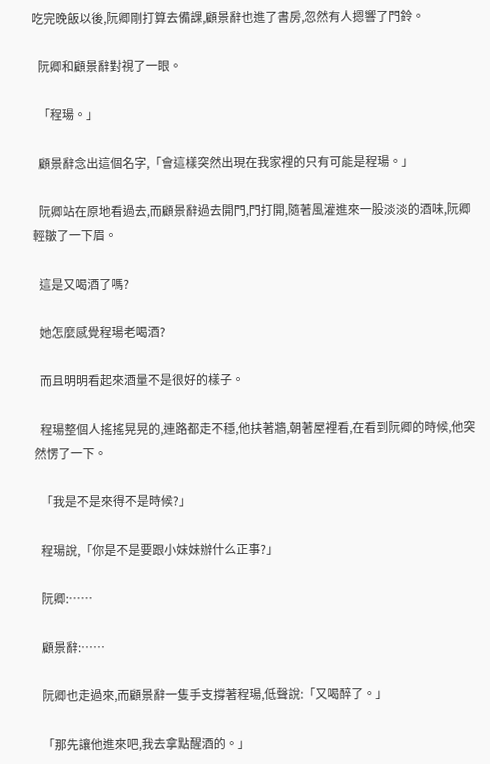吃完晚飯以後,阮卿剛打算去備課,顧景辭也進了書房,忽然有人摁響了門鈴。

  阮卿和顧景辭對視了一眼。

  「程瑒。」

  顧景辭念出這個名字,「會這樣突然出現在我家裡的只有可能是程瑒。」

  阮卿站在原地看過去,而顧景辭過去開門,門打開,隨著風灌進來一股淡淡的酒味,阮卿輕皺了一下眉。

  這是又喝酒了嗎?

  她怎麼感覺程瑒老喝酒?

  而且明明看起來酒量不是很好的樣子。

  程瑒整個人搖搖晃晃的,連路都走不穩,他扶著牆,朝著屋裡看,在看到阮卿的時候,他突然愣了一下。

  「我是不是來得不是時候?」

  程瑒說,「你是不是要跟小妹妹辦什么正事?」

  阮卿:……

  顧景辭:……

  阮卿也走過來,而顧景辭一隻手支撐著程瑒,低聲說:「又喝醉了。」

  「那先讓他進來吧,我去拿點醒酒的。」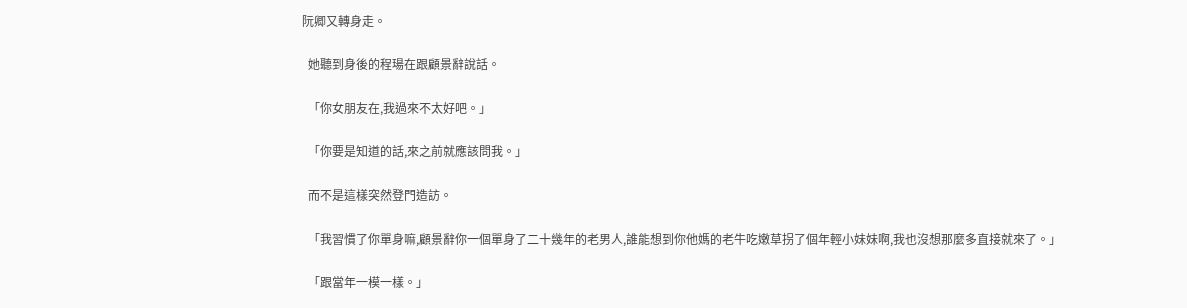阮卿又轉身走。

  她聽到身後的程瑒在跟顧景辭說話。

  「你女朋友在,我過來不太好吧。」

  「你要是知道的話,來之前就應該問我。」

  而不是這樣突然登門造訪。

  「我習慣了你單身嘛,顧景辭你一個單身了二十幾年的老男人,誰能想到你他媽的老牛吃嫩草拐了個年輕小妹妹啊,我也沒想那麼多直接就來了。」

  「跟當年一模一樣。」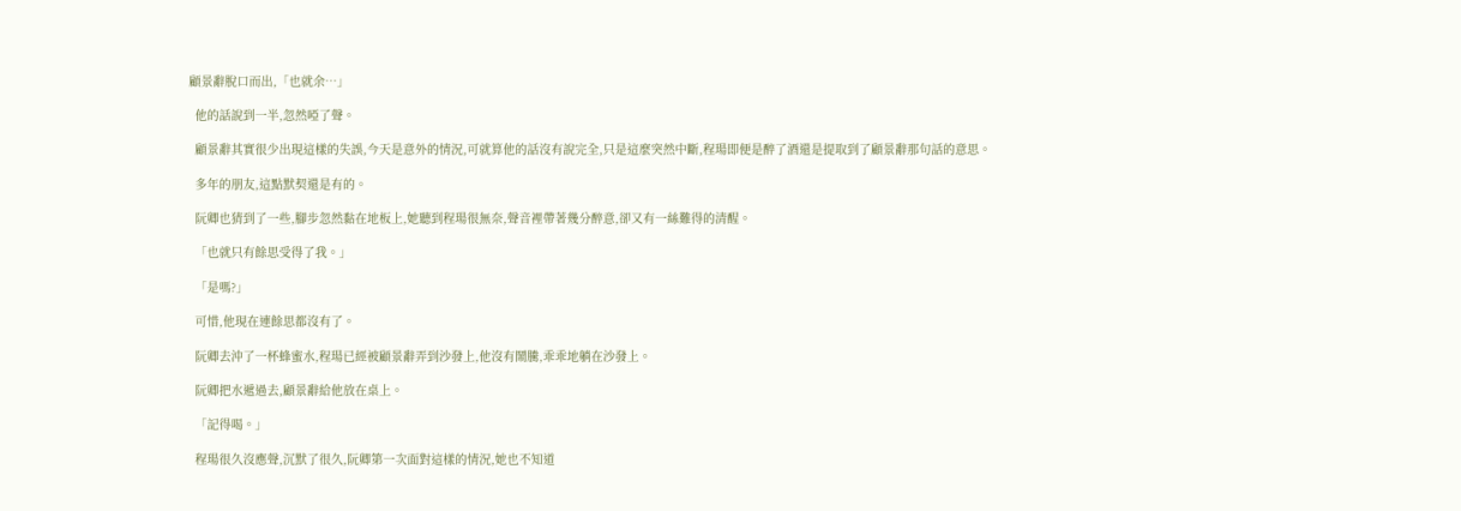顧景辭脫口而出,「也就余…」

  他的話說到一半,忽然啞了聲。

  顧景辭其實很少出現這樣的失誤,今天是意外的情況,可就算他的話沒有說完全,只是這麼突然中斷,程瑒即便是醉了酒還是提取到了顧景辭那句話的意思。

  多年的朋友,這點默契還是有的。

  阮卿也猜到了一些,腳步忽然黏在地板上,她聽到程瑒很無奈,聲音裡帶著幾分醉意,卻又有一絲難得的清醒。

  「也就只有餘思受得了我。」

  「是嗎?」

  可惜,他現在連餘思都沒有了。

  阮卿去沖了一杯蜂蜜水,程瑒已經被顧景辭弄到沙發上,他沒有鬧騰,乖乖地躺在沙發上。

  阮卿把水遞過去,顧景辭給他放在桌上。

  「記得喝。」

  程瑒很久沒應聲,沉默了很久,阮卿第一次面對這樣的情況,她也不知道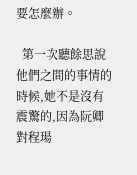要怎麼辦。

  第一次聽餘思說他們之間的事情的時候,她不是沒有震驚的,因為阮卿對程瑒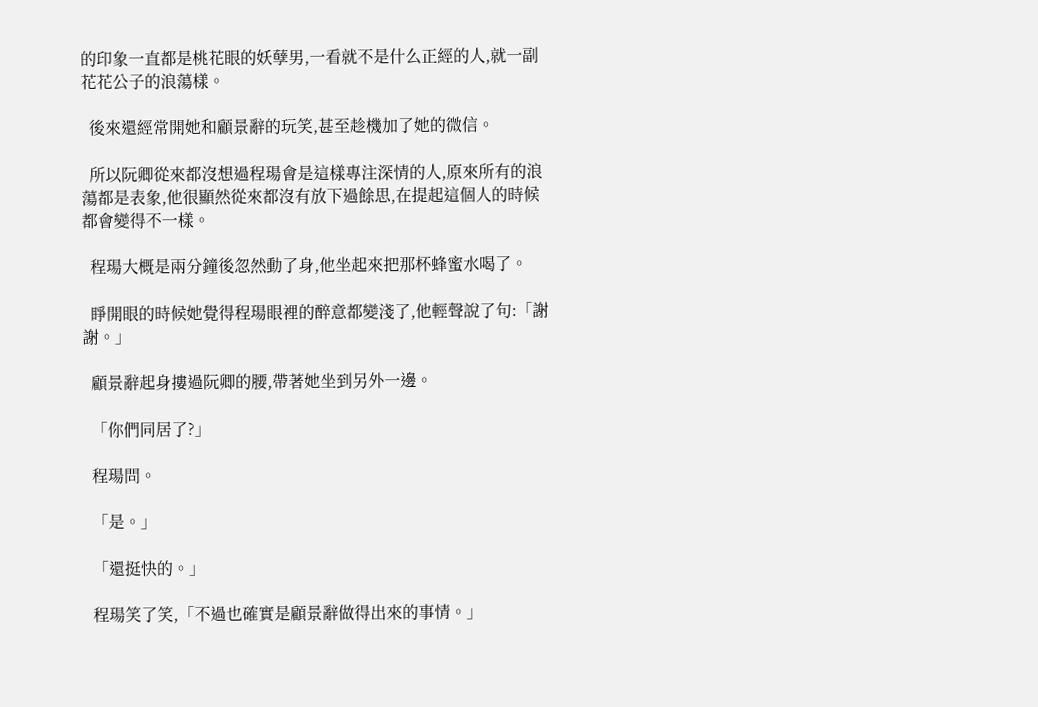的印象一直都是桃花眼的妖孽男,一看就不是什么正經的人,就一副花花公子的浪蕩樣。

  後來還經常開她和顧景辭的玩笑,甚至趁機加了她的微信。

  所以阮卿從來都沒想過程瑒會是這樣專注深情的人,原來所有的浪蕩都是表象,他很顯然從來都沒有放下過餘思,在提起這個人的時候都會變得不一樣。

  程瑒大概是兩分鐘後忽然動了身,他坐起來把那杯蜂蜜水喝了。

  睜開眼的時候她覺得程瑒眼裡的醉意都變淺了,他輕聲說了句:「謝謝。」

  顧景辭起身摟過阮卿的腰,帶著她坐到另外一邊。

  「你們同居了?」

  程瑒問。

  「是。」

  「還挺快的。」

  程瑒笑了笑,「不過也確實是顧景辭做得出來的事情。」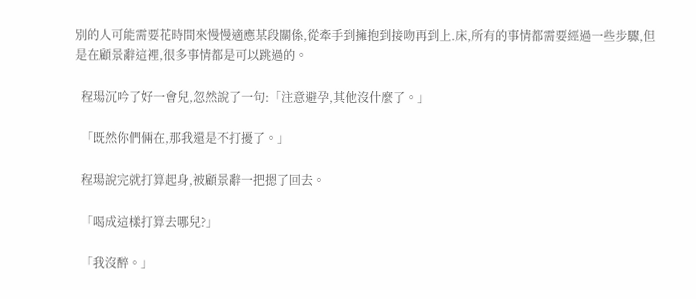別的人可能需要花時間來慢慢適應某段關係,從牽手到擁抱到接吻再到上.床,所有的事情都需要經過一些步驟,但是在顧景辭這裡,很多事情都是可以跳過的。

  程瑒沉吟了好一會兒,忽然說了一句:「注意避孕,其他沒什麼了。」

  「既然你們倆在,那我還是不打擾了。」

  程瑒說完就打算起身,被顧景辭一把摁了回去。

  「喝成這樣打算去哪兒?」

  「我沒醉。」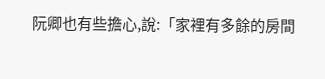阮卿也有些擔心,說:「家裡有多餘的房間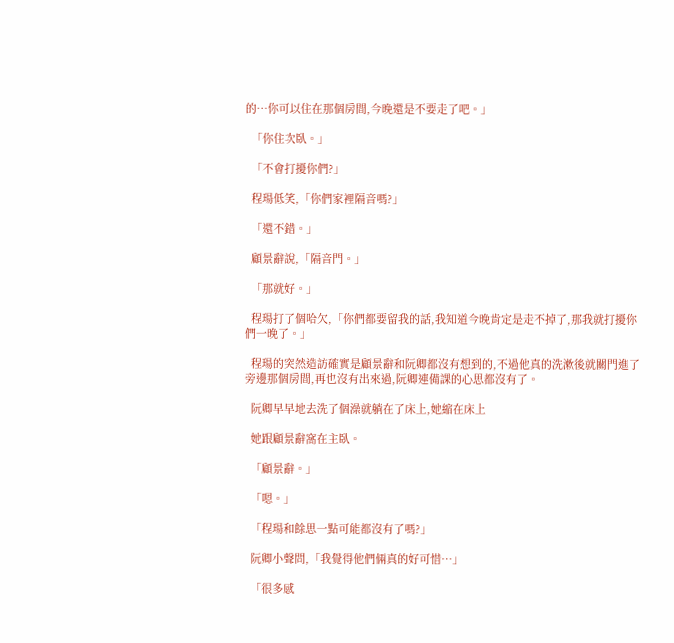的…你可以住在那個房間,今晚還是不要走了吧。」

  「你住次臥。」

  「不會打擾你們?」

  程瑒低笑,「你們家裡隔音嗎?」

  「還不錯。」

  顧景辭說,「隔音門。」

  「那就好。」

  程瑒打了個哈欠,「你們都要留我的話,我知道今晚肯定是走不掉了,那我就打擾你們一晚了。」

  程瑒的突然造訪確實是顧景辭和阮卿都沒有想到的,不過他真的洗漱後就關門進了旁邊那個房間,再也沒有出來過,阮卿連備課的心思都沒有了。

  阮卿早早地去洗了個澡就躺在了床上,她縮在床上

  她跟顧景辭窩在主臥。

  「顧景辭。」

  「嗯。」

  「程瑒和餘思一點可能都沒有了嗎?」

  阮卿小聲問,「我覺得他們倆真的好可惜…」

  「很多感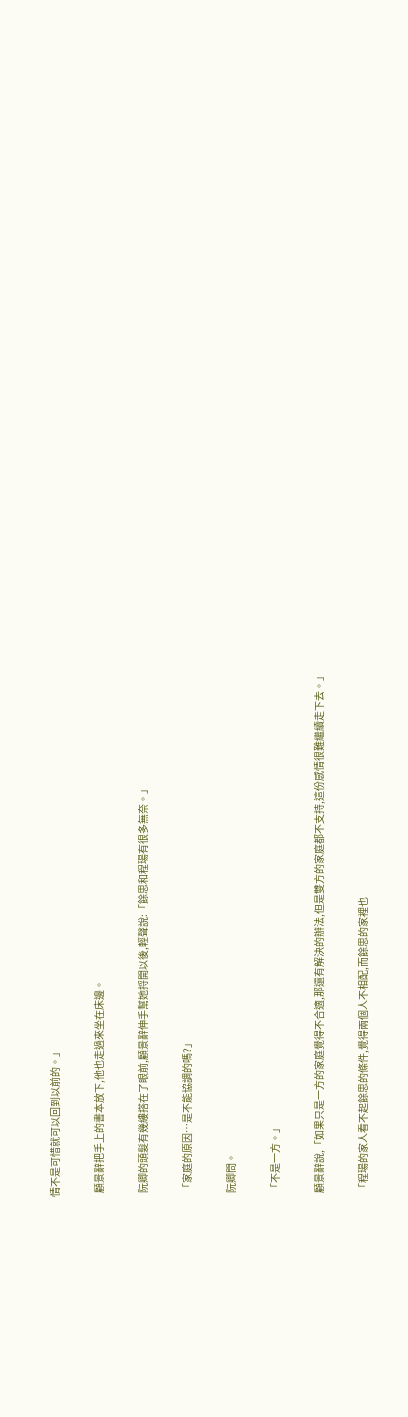情不是可惜就可以回到以前的。」

  顧景辭把手上的書本放下,他也走過來坐在床邊。

  阮卿的頭髮有幾縷搭在了眼前,顧景辭伸手幫她捋開以後,輕聲說:「餘思和程瑒有很多無奈。」

  「家庭的原因…是不能協調的嗎?」

  阮卿問。

  「不是一方。」

  顧景辭說,「如果只是一方的家庭覺得不合適,那還有解決的辦法,但是雙方的家庭都不支持,這份感情很難繼續走下去。」

  「程瑒的家人看不起餘思的條件,覺得兩個人不相配,而餘思的家裡也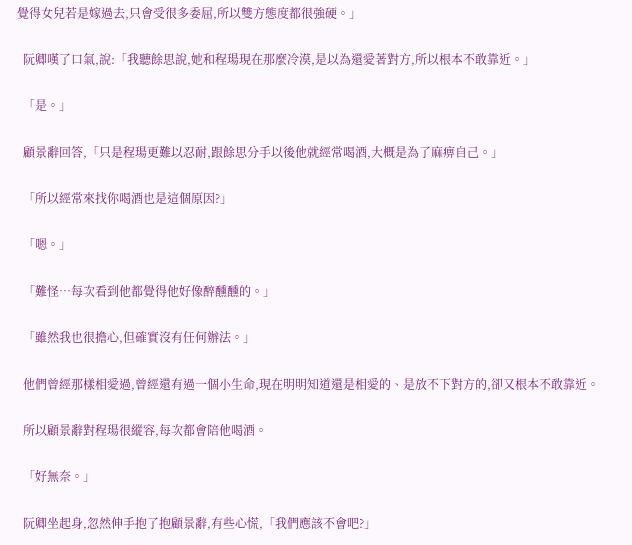覺得女兒若是嫁過去,只會受很多委屈,所以雙方態度都很強硬。」

  阮卿嘆了口氣,說:「我聽餘思說,她和程瑒現在那麼冷漠,是以為還愛著對方,所以根本不敢靠近。」

  「是。」

  顧景辭回答,「只是程瑒更難以忍耐,跟餘思分手以後他就經常喝酒,大概是為了麻痹自己。」

  「所以經常來找你喝酒也是這個原因?」

  「嗯。」

  「難怪…每次看到他都覺得他好像醉醺醺的。」

  「雖然我也很擔心,但確實沒有任何辦法。」

  他們曾經那樣相愛過,曾經還有過一個小生命,現在明明知道還是相愛的、是放不下對方的,卻又根本不敢靠近。

  所以顧景辭對程瑒很縱容,每次都會陪他喝酒。

  「好無奈。」

  阮卿坐起身,忽然伸手抱了抱顧景辭,有些心慌,「我們應該不會吧?」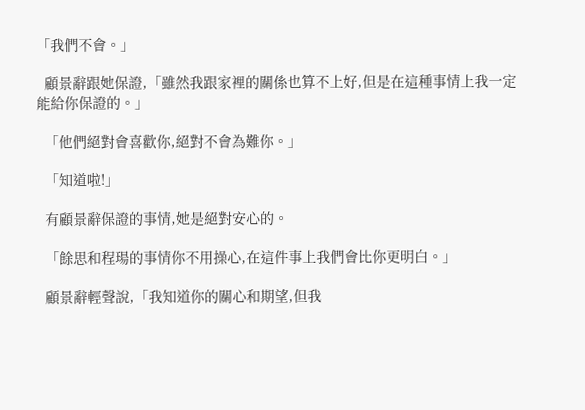「我們不會。」

  顧景辭跟她保證,「雖然我跟家裡的關係也算不上好,但是在這種事情上我一定能給你保證的。」

  「他們絕對會喜歡你,絕對不會為難你。」

  「知道啦!」

  有顧景辭保證的事情,她是絕對安心的。

  「餘思和程瑒的事情你不用操心,在這件事上我們會比你更明白。」

  顧景辭輕聲說,「我知道你的關心和期望,但我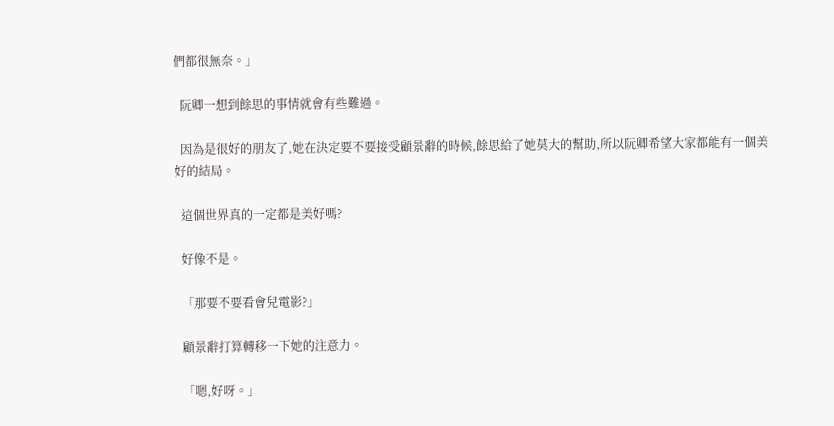們都很無奈。」

  阮卿一想到餘思的事情就會有些難過。

  因為是很好的朋友了,她在決定要不要接受顧景辭的時候,餘思給了她莫大的幫助,所以阮卿希望大家都能有一個美好的結局。

  這個世界真的一定都是美好嗎?

  好像不是。

  「那要不要看會兒電影?」

  顧景辭打算轉移一下她的注意力。

  「嗯,好呀。」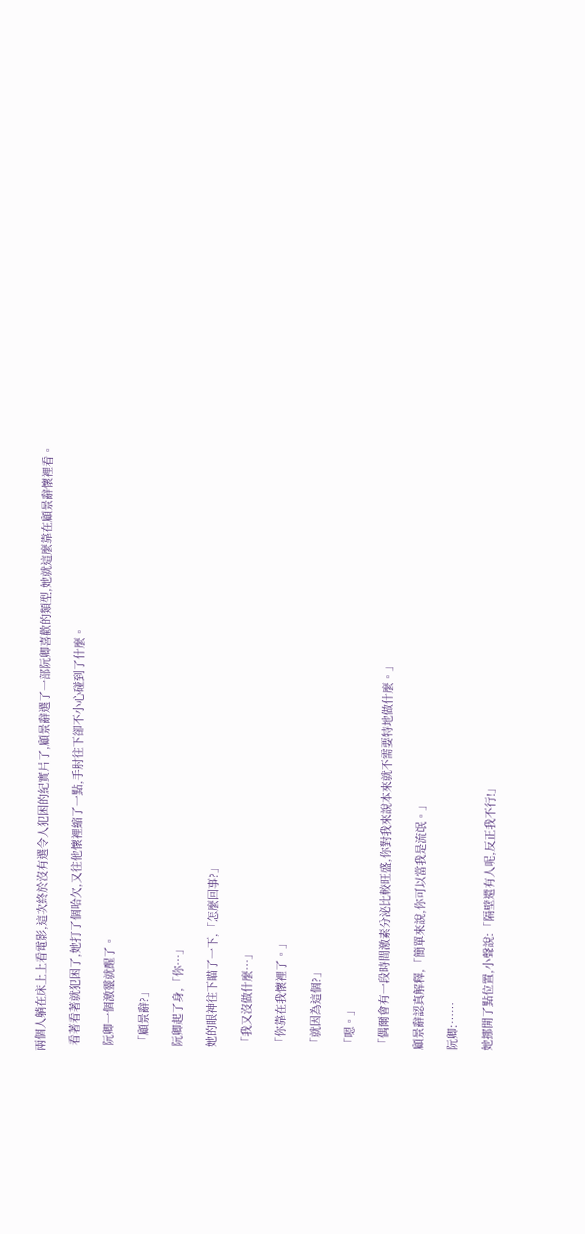兩個人躺在床上上看電影,這次終於沒有選令人犯困的紀實片了,顧景辭選了一部阮卿喜歡的類型,她就這麼靠在顧景辭懷裡看。

  看著看著就犯困了,她打了個哈欠,又往他懷裡縮了一點,手肘往下卻不小心碰到了什麼。

  阮卿一個激靈就醒了。

  「顧景辭?」

  阮卿起了身,「你…」

  她的眼神往下瞄了一下,「怎麼回事?」

  「我又沒做什麼…」

  「你靠在我懷裡了。」

  「就因為這個?」

  「嗯。」

  「偶爾會有一段時間激素分泌比較旺盛,你對我來說本來就不需要特地做什麼。」

  顧景辭認真解釋,「簡單來說,你可以當我是流氓。」

  阮卿:……

  她挪開了點位置,小聲說:「隔壁還有人呢,反正我不行!」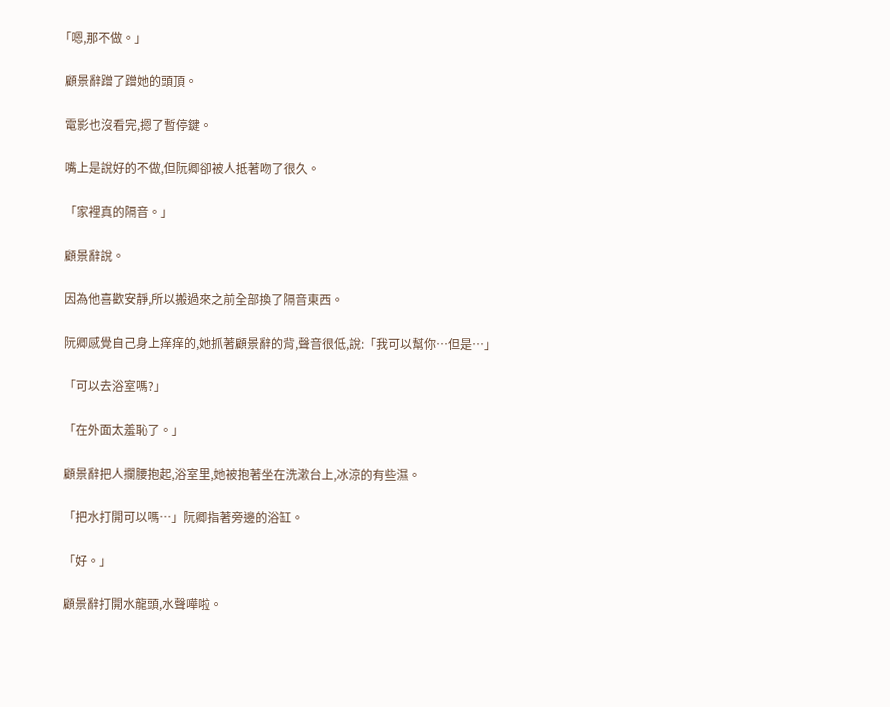「嗯,那不做。」

  顧景辭蹭了蹭她的頭頂。

  電影也沒看完,摁了暫停鍵。

  嘴上是說好的不做,但阮卿卻被人抵著吻了很久。

  「家裡真的隔音。」

  顧景辭說。

  因為他喜歡安靜,所以搬過來之前全部換了隔音東西。

  阮卿感覺自己身上痒痒的,她抓著顧景辭的背,聲音很低,說:「我可以幫你…但是…」

  「可以去浴室嗎?」

  「在外面太羞恥了。」

  顧景辭把人攔腰抱起,浴室里,她被抱著坐在洗漱台上,冰涼的有些濕。

  「把水打開可以嗎…」阮卿指著旁邊的浴缸。

  「好。」

  顧景辭打開水龍頭,水聲嘩啦。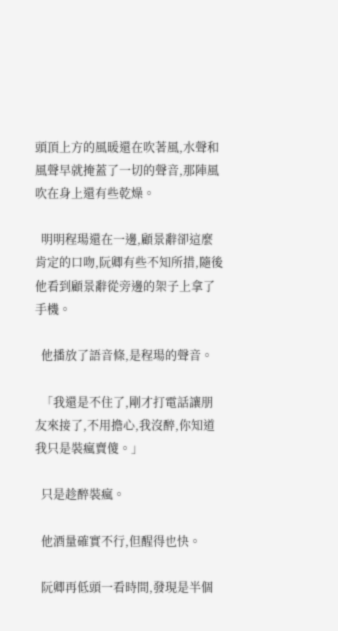頭頂上方的風暖還在吹著風,水聲和風聲早就掩蓋了一切的聲音,那陣風吹在身上還有些乾燥。

  明明程瑒還在一邊,顧景辭卻這麼肯定的口吻,阮卿有些不知所措,隨後他看到顧景辭從旁邊的架子上拿了手機。

  他播放了語音條,是程瑒的聲音。

  「我還是不住了,剛才打電話讓朋友來接了,不用擔心,我沒醉,你知道我只是裝瘋賣傻。」

  只是趁醉裝瘋。

  他酒量確實不行,但醒得也快。

  阮卿再低頭一看時間,發現是半個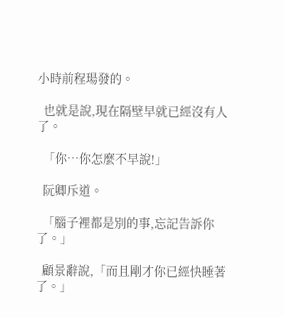小時前程瑒發的。

  也就是說,現在隔壁早就已經沒有人了。

  「你…你怎麼不早說!」

  阮卿斥道。

  「腦子裡都是別的事,忘記告訴你了。」

  顧景辭說,「而且剛才你已經快睡著了。」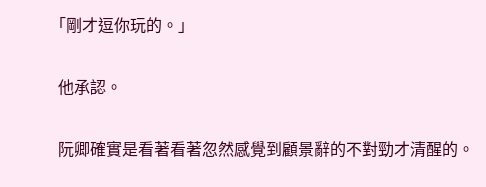「剛才逗你玩的。」

  他承認。

  阮卿確實是看著看著忽然感覺到顧景辭的不對勁才清醒的。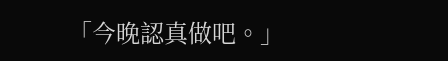「今晚認真做吧。」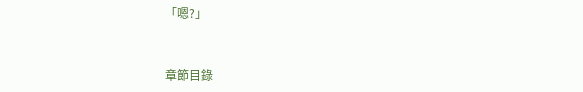「嗯?」


章節目錄